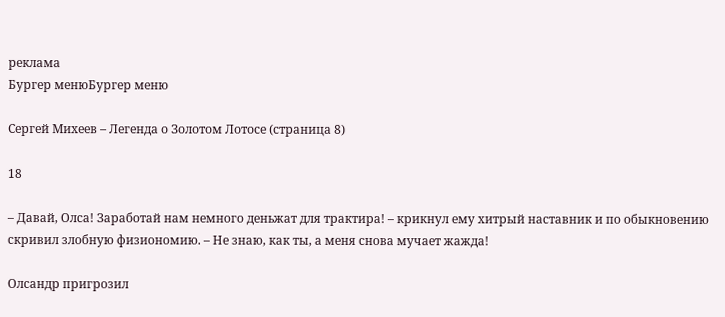реклама
Бургер менюБургер меню

Сергей Михеев – Легенда о Золотом Лотосе (страница 8)

18

– Давай, Олса! Заработай нам немного деньжат для трактира! – крикнул ему хитрый наставник и по обыкновению скривил злобную физиономию. – Не знаю, как ты, а меня снова мучает жажда!

Олсандр пригрозил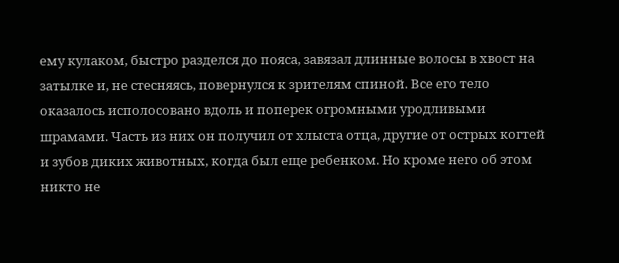ему кулаком, быстро разделся до пояса, завязал длинные волосы в хвост на затылке и, не стесняясь, повернулся к зрителям спиной. Все его тело оказалось исполосовано вдоль и поперек огромными уродливыми шрамами. Часть из них он получил от хлыста отца, другие от острых когтей и зубов диких животных, когда был еще ребенком. Но кроме него об этом никто не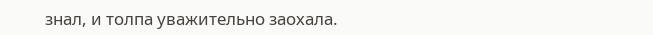знал, и толпа уважительно заохала.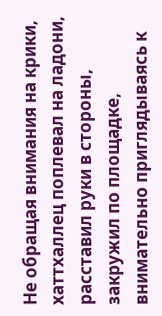Не обращая внимания на крики, хаттхаллец поплевал на ладони, расставил руки в стороны, закружил по площадке, внимательно приглядываясь к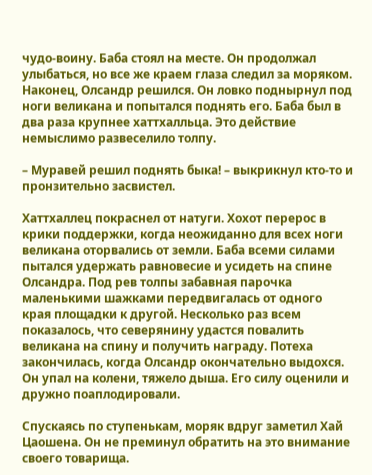чудо-воину. Баба стоял на месте. Он продолжал улыбаться, но все же краем глаза следил за моряком. Наконец, Олсандр решился. Он ловко поднырнул под ноги великана и попытался поднять его. Баба был в два раза крупнее хаттхалльца. Это действие немыслимо развеселило толпу.

– Муравей решил поднять быка! – выкрикнул кто-то и пронзительно засвистел.

Хаттхаллец покраснел от натуги. Хохот перерос в крики поддержки, когда неожиданно для всех ноги великана оторвались от земли. Баба всеми силами пытался удержать равновесие и усидеть на спине Олсандра. Под рев толпы забавная парочка маленькими шажками передвигалась от одного края площадки к другой. Несколько раз всем показалось, что северянину удастся повалить великана на спину и получить награду. Потеха закончилась, когда Олсандр окончательно выдохся. Он упал на колени, тяжело дыша. Его силу оценили и дружно поаплодировали.

Спускаясь по ступенькам, моряк вдруг заметил Хай Цаошена. Он не преминул обратить на это внимание своего товарища.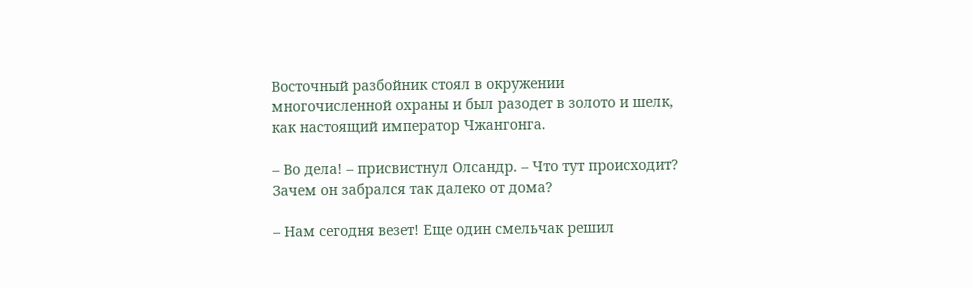Восточный разбойник стоял в окружении многочисленной охраны и был разодет в золото и шелк, как настоящий император Чжангонга.

– Во дела! – присвистнул Олсандр. – Что тут происходит? Зачем он забрался так далеко от дома?

– Нам сегодня везет! Еще один смельчак решил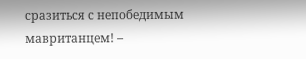сразиться с непобедимым мавританцем! –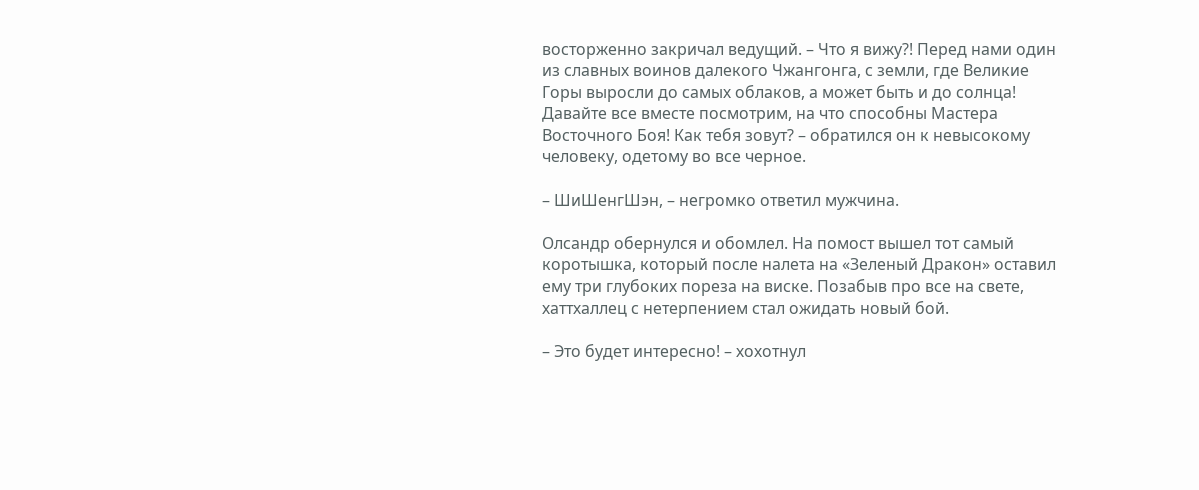восторженно закричал ведущий. – Что я вижу?! Перед нами один из славных воинов далекого Чжангонга, с земли, где Великие Горы выросли до самых облаков, а может быть и до солнца! Давайте все вместе посмотрим, на что способны Мастера Восточного Боя! Как тебя зовут? – обратился он к невысокому человеку, одетому во все черное.

– ШиШенгШэн, – негромко ответил мужчина.

Олсандр обернулся и обомлел. На помост вышел тот самый коротышка, который после налета на «Зеленый Дракон» оставил ему три глубоких пореза на виске. Позабыв про все на свете, хаттхаллец с нетерпением стал ожидать новый бой.

– Это будет интересно! – хохотнул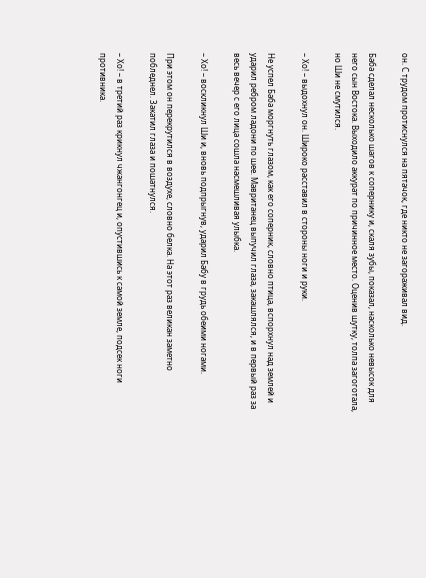он. С трудом протиснулся на пятачок, где никто не загораживал вид.

Баба сделал несколько шагов к сопернику и, скаля зубы, показал, насколько невысок для него сын Востока. Выходило аккурат по причинное место. Оценив шутку, толпа загоготала, но Ши не смутился.

– Хо! – выдохнул он. Широко расставил в стороны ноги и руки.

Не успел Баба моргнуть глазом, как его соперник, словно птица, вспорхнул над землей и ударил ребром ладони по шее. Мавританец выпучил глаза, закашлялся, и в первый раз за весь вечер с его лица сошла насмешливая улыбка.

– Хо! – воскликнул Ши и, вновь подпрыгнув, ударил Бабу в грудь обеими ногами.

При этом он перекрутился в воздухе, словно белка. На этот раз великан заметно побледнел. Закатил глаза и пошатнулся.

– Хо! – в третий раз крикнул чжангонгец и, опустившись к самой земле, подсек ноги противника.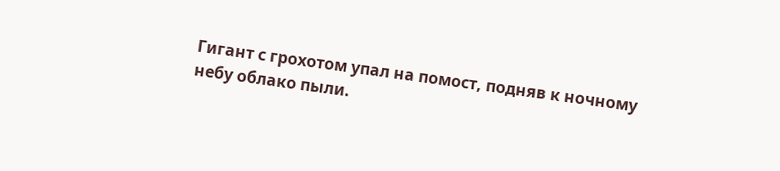Гигант с грохотом упал на помост, подняв к ночному небу облако пыли.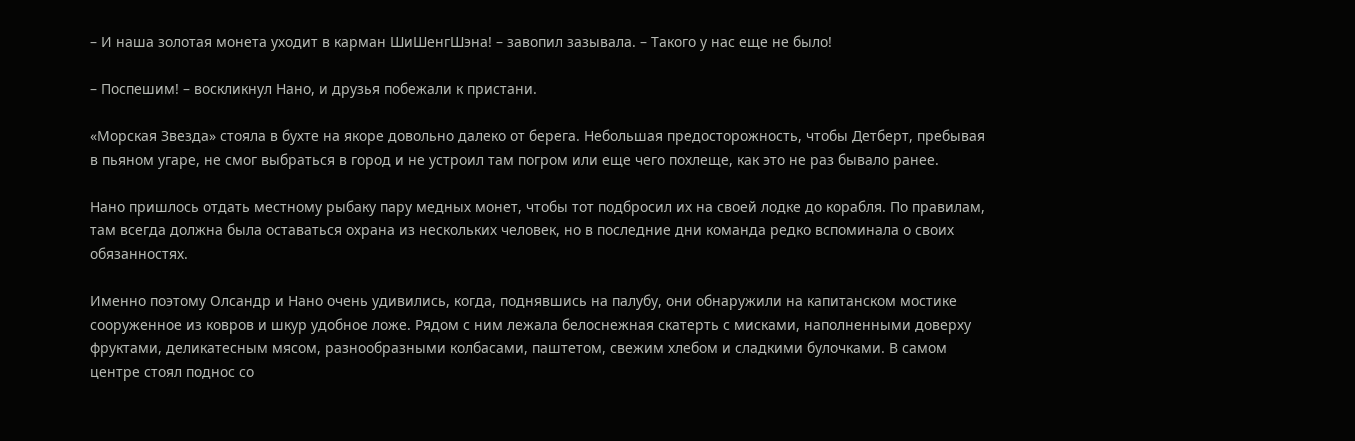– И наша золотая монета уходит в карман ШиШенгШэна! – завопил зазывала. – Такого у нас еще не было!

– Поспешим! – воскликнул Нано, и друзья побежали к пристани.

«Морская Звезда» стояла в бухте на якоре довольно далеко от берега. Небольшая предосторожность, чтобы Детберт, пребывая в пьяном угаре, не смог выбраться в город и не устроил там погром или еще чего похлеще, как это не раз бывало ранее.

Нано пришлось отдать местному рыбаку пару медных монет, чтобы тот подбросил их на своей лодке до корабля. По правилам, там всегда должна была оставаться охрана из нескольких человек, но в последние дни команда редко вспоминала о своих обязанностях.

Именно поэтому Олсандр и Нано очень удивились, когда, поднявшись на палубу, они обнаружили на капитанском мостике сооруженное из ковров и шкур удобное ложе. Рядом с ним лежала белоснежная скатерть с мисками, наполненными доверху фруктами, деликатесным мясом, разнообразными колбасами, паштетом, свежим хлебом и сладкими булочками. В самом центре стоял поднос со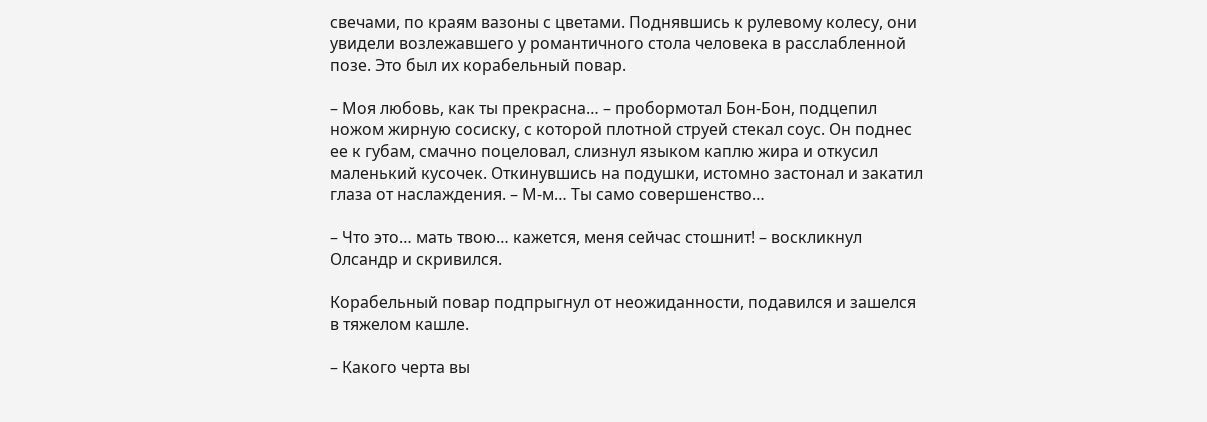свечами, по краям вазоны с цветами. Поднявшись к рулевому колесу, они увидели возлежавшего у романтичного стола человека в расслабленной позе. Это был их корабельный повар.

– Моя любовь, как ты прекрасна… – пробормотал Бон-Бон, подцепил ножом жирную сосиску, с которой плотной струей стекал соус. Он поднес ее к губам, смачно поцеловал, слизнул языком каплю жира и откусил маленький кусочек. Откинувшись на подушки, истомно застонал и закатил глаза от наслаждения. – М-м… Ты само совершенство…

– Что это… мать твою… кажется, меня сейчас стошнит! – воскликнул Олсандр и скривился.

Корабельный повар подпрыгнул от неожиданности, подавился и зашелся в тяжелом кашле.

– Какого черта вы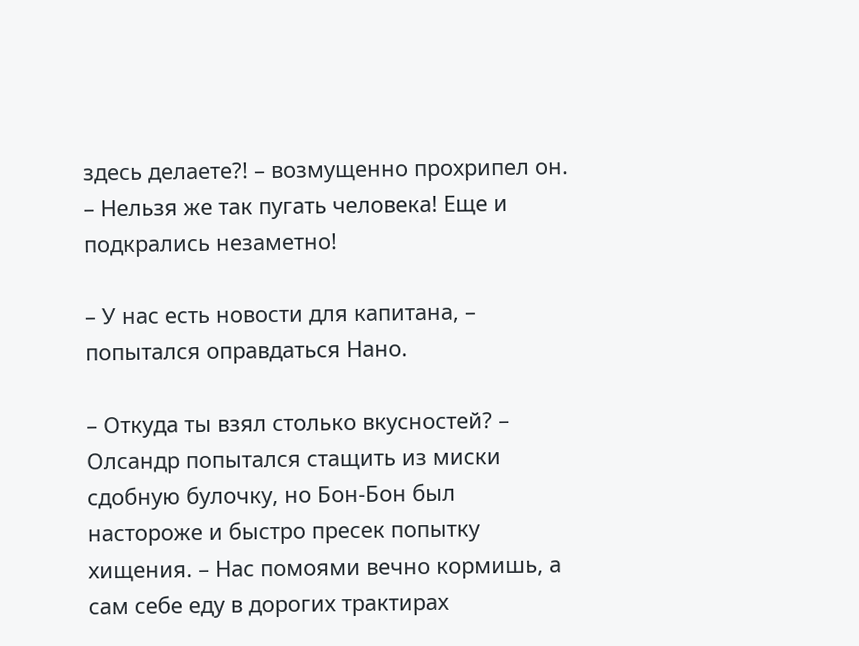здесь делаете?! – возмущенно прохрипел он. – Нельзя же так пугать человека! Еще и подкрались незаметно!

– У нас есть новости для капитана, – попытался оправдаться Нано.

– Откуда ты взял столько вкусностей? – Олсандр попытался стащить из миски сдобную булочку, но Бон-Бон был настороже и быстро пресек попытку хищения. – Нас помоями вечно кормишь, а сам себе еду в дорогих трактирах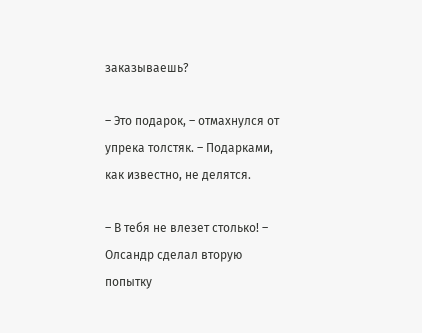заказываешь?

– Это подарок, – отмахнулся от упрека толстяк. – Подарками, как известно, не делятся.

– В тебя не влезет столько! – Олсандр сделал вторую попытку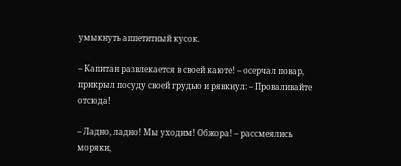умыкнуть аппетитный кусок.

– Капитан развлекается в своей каюте! – осерчал повар, прикрыл посуду своей грудью и рявкнул: – Проваливайте отсюда!

– Ладно, ладно! Мы уходим! Обжора! – рассмеялись моряки,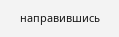направившись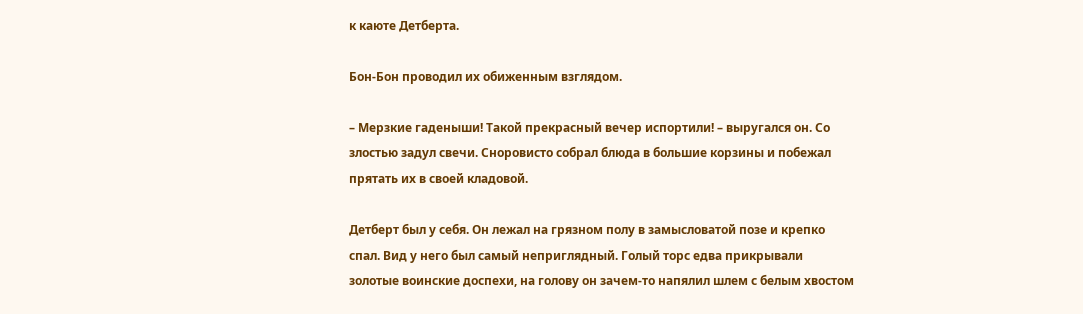к каюте Детберта.

Бон-Бон проводил их обиженным взглядом.

– Мерзкие гаденыши! Такой прекрасный вечер испортили! – выругался он. Со злостью задул свечи. Сноровисто собрал блюда в большие корзины и побежал прятать их в своей кладовой.

Детберт был у себя. Он лежал на грязном полу в замысловатой позе и крепко спал. Вид у него был самый неприглядный. Голый торс едва прикрывали золотые воинские доспехи, на голову он зачем-то напялил шлем с белым хвостом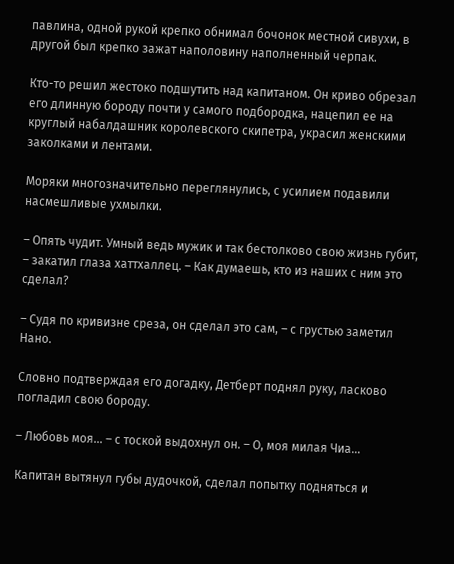павлина, одной рукой крепко обнимал бочонок местной сивухи, в другой был крепко зажат наполовину наполненный черпак.

Кто-то решил жестоко подшутить над капитаном. Он криво обрезал его длинную бороду почти у самого подбородка, нацепил ее на круглый набалдашник королевского скипетра, украсил женскими заколками и лентами.

Моряки многозначительно переглянулись, с усилием подавили насмешливые ухмылки.

– Опять чудит. Умный ведь мужик и так бестолково свою жизнь губит, – закатил глаза хаттхаллец. – Как думаешь, кто из наших с ним это сделал?

– Судя по кривизне среза, он сделал это сам, – с грустью заметил Нано.

Словно подтверждая его догадку, Детберт поднял руку, ласково погладил свою бороду.

– Любовь моя… – с тоской выдохнул он. – О, моя милая Чиа…

Капитан вытянул губы дудочкой, сделал попытку подняться и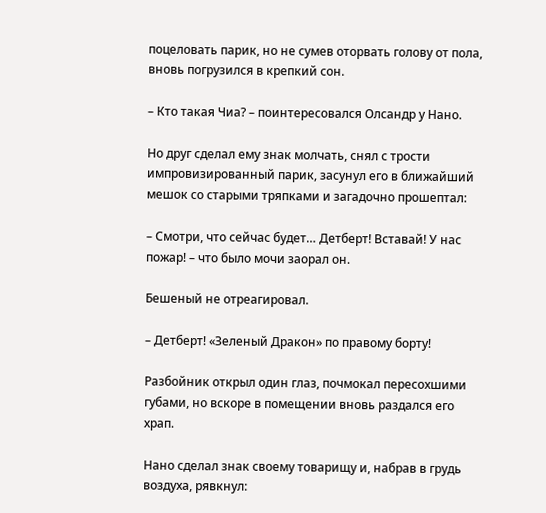поцеловать парик, но не сумев оторвать голову от пола, вновь погрузился в крепкий сон.

– Кто такая Чиа? – поинтересовался Олсандр у Нано.

Но друг сделал ему знак молчать, снял с трости импровизированный парик, засунул его в ближайший мешок со старыми тряпками и загадочно прошептал:

– Смотри, что сейчас будет… Детберт! Вставай! У нас пожар! – что было мочи заорал он.

Бешеный не отреагировал.

– Детберт! «Зеленый Дракон» по правому борту!

Разбойник открыл один глаз, почмокал пересохшими губами, но вскоре в помещении вновь раздался его храп.

Нано сделал знак своему товарищу и, набрав в грудь воздуха, рявкнул: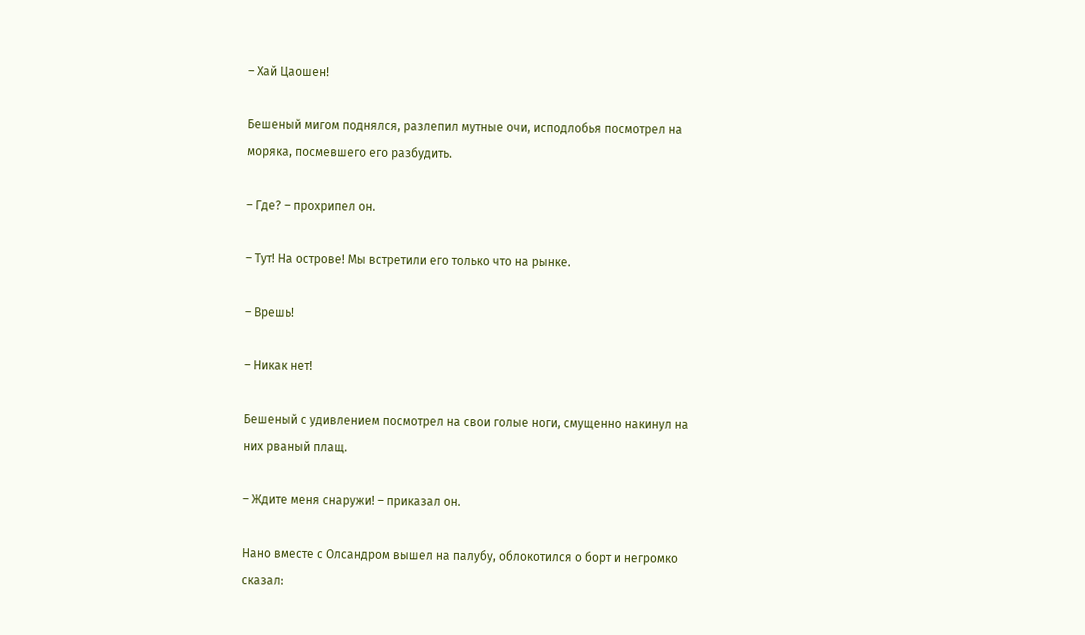– Хай Цаошен!

Бешеный мигом поднялся, разлепил мутные очи, исподлобья посмотрел на моряка, посмевшего его разбудить.

– Где? – прохрипел он.

– Тут! На острове! Мы встретили его только что на рынке.

– Врешь!

– Никак нет!

Бешеный с удивлением посмотрел на свои голые ноги, смущенно накинул на них рваный плащ.

– Ждите меня снаружи! – приказал он.

Нано вместе с Олсандром вышел на палубу, облокотился о борт и негромко сказал: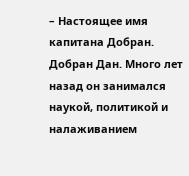– Настоящее имя капитана Добран. Добран Дан. Много лет назад он занимался наукой, политикой и налаживанием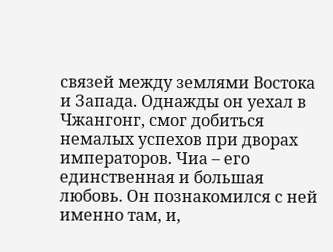связей между землями Востока и Запада. Однажды он уехал в Чжангонг, смог добиться немалых успехов при дворах императоров. Чиа – его единственная и большая любовь. Он познакомился с ней именно там, и,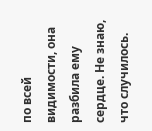по всей видимости, она разбила ему сердце. Не знаю, что случилось.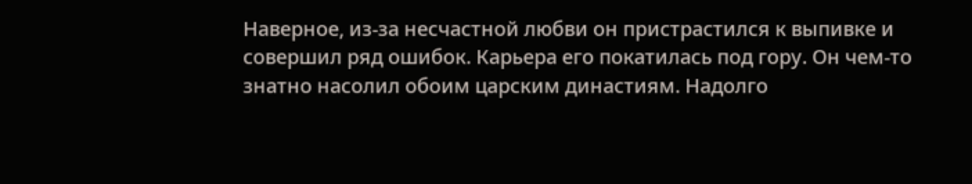Наверное, из-за несчастной любви он пристрастился к выпивке и совершил ряд ошибок. Карьера его покатилась под гору. Он чем-то знатно насолил обоим царским династиям. Надолго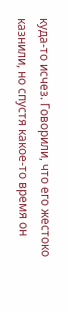куда-то исчез. Говорили, что его жестоко казнили, но спустя какое-то время он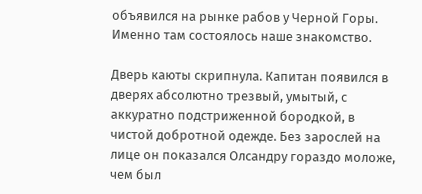объявился на рынке рабов у Черной Горы. Именно там состоялось наше знакомство.

Дверь каюты скрипнула. Капитан появился в дверях абсолютно трезвый, умытый, с аккуратно подстриженной бородкой, в чистой добротной одежде. Без зарослей на лице он показался Олсандру гораздо моложе, чем был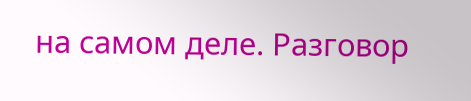на самом деле. Разговор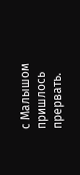с Малышом пришлось прервать.